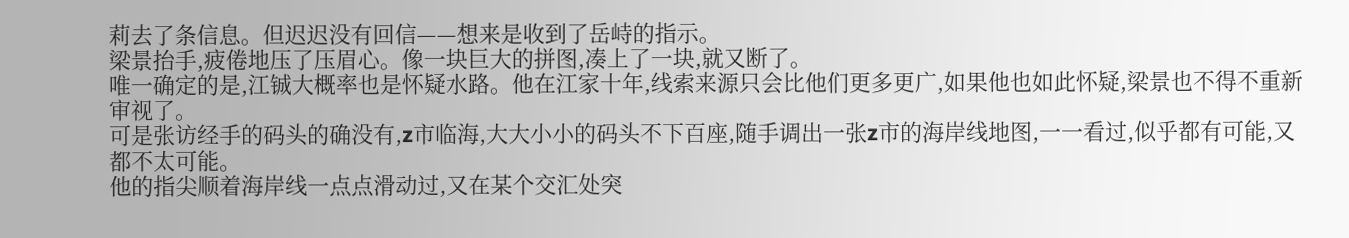莉去了条信息。但迟迟没有回信——想来是收到了岳峙的指示。
梁景抬手,疲倦地压了压眉心。像一块巨大的拼图,凑上了一块,就又断了。
唯一确定的是,江铖大概率也是怀疑水路。他在江家十年,线索来源只会比他们更多更广,如果他也如此怀疑,梁景也不得不重新审视了。
可是张访经手的码头的确没有,z市临海,大大小小的码头不下百座,随手调出一张z市的海岸线地图,一一看过,似乎都有可能,又都不太可能。
他的指尖顺着海岸线一点点滑动过,又在某个交汇处突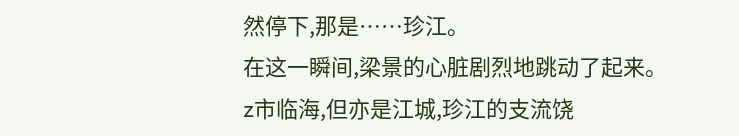然停下,那是……珍江。
在这一瞬间,梁景的心脏剧烈地跳动了起来。
z市临海,但亦是江城,珍江的支流饶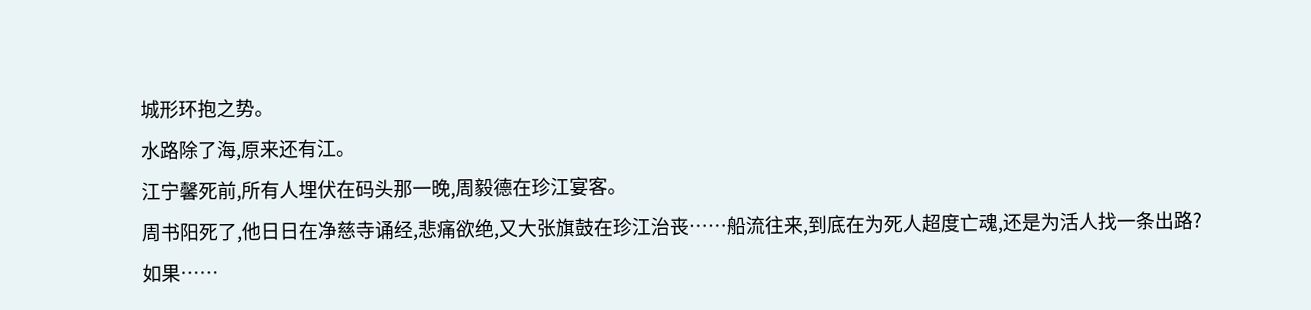城形环抱之势。
水路除了海,原来还有江。
江宁馨死前,所有人埋伏在码头那一晚,周毅德在珍江宴客。
周书阳死了,他日日在净慈寺诵经,悲痛欲绝,又大张旗鼓在珍江治丧……船流往来,到底在为死人超度亡魂,还是为活人找一条出路?
如果……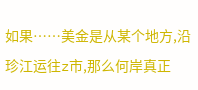如果……美金是从某个地方,沿珍江运往z市,那么何岸真正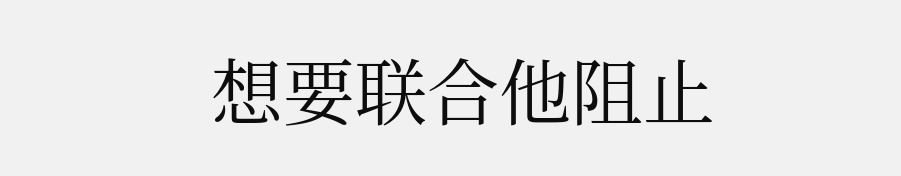想要联合他阻止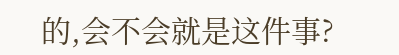的,会不会就是这件事?